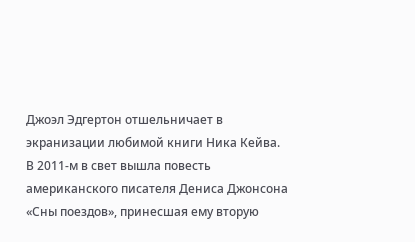Джоэл Эдгертон отшельничает в экранизации любимой книги Ника Кейва.
В 2011-м в свет вышла повесть американского писателя Дениса Джонсона «Сны поездов», принесшая ему вторую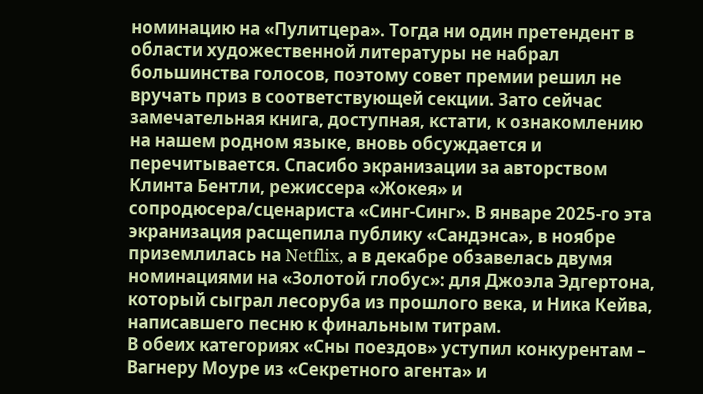номинацию на «Пулитцера». Тогда ни один претендент в области художественной литературы не набрал большинства голосов, поэтому совет премии решил не вручать приз в соответствующей секции. Зато сейчас замечательная книга, доступная, кстати, к ознакомлению на нашем родном языке, вновь обсуждается и перечитывается. Спасибо экранизации за авторством Клинта Бентли, режиссера «Жокея» и сопродюсера/сценариста «Синг-Синг». В январе 2025-го эта экранизация расщепила публику «Сандэнса», в ноябре приземлилась на Netflix, а в декабре обзавелась двумя номинациями на «Золотой глобус»: для Джоэла Эдгертона, который сыграл лесоруба из прошлого века, и Ника Кейва, написавшего песню к финальным титрам.
В обеих категориях «Сны поездов» уступил конкурентам – Вагнеру Моуре из «Секретного агента» и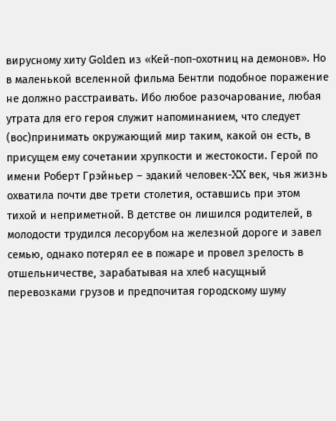вирусному хиту Golden из «Кей-поп-охотниц на демонов». Но в маленькой вселенной фильма Бентли подобное поражение не должно расстраивать. Ибо любое разочарование, любая утрата для его героя служит напоминанием, что следует (вос)принимать окружающий мир таким, какой он есть, в присущем ему сочетании хрупкости и жестокости. Герой по имени Роберт Грэйньер – эдакий человек-XX век, чья жизнь охватила почти две трети столетия, оставшись при этом тихой и неприметной. В детстве он лишился родителей, в молодости трудился лесорубом на железной дороге и завел семью, однако потерял ее в пожаре и провел зрелость в отшельничестве, зарабатывая на хлеб насущный перевозками грузов и предпочитая городскому шуму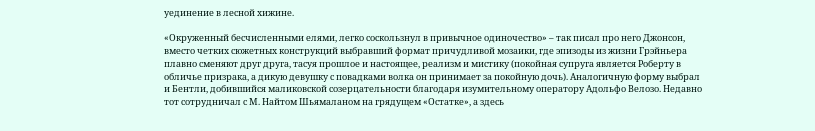уединение в лесной хижине.

«Окруженный бесчисленными елями, легко соскользнул в привычное одиночество» – так писал про него Джонсон, вместо четких сюжетных конструкций выбравший формат причудливой мозаики, где эпизоды из жизни Грэйньера плавно сменяют друг друга, тасуя прошлое и настоящее, реализм и мистику (покойная супруга является Роберту в обличье призрака, а дикую девушку с повадками волка он принимает за покойную дочь). Аналогичную форму выбрал и Бентли, добившийся маликовской созерцательности благодаря изумительному оператору Адольфо Велозо. Недавно тот сотрудничал с М. Найтом Шьямаланом на грядущем «Остатке», а здесь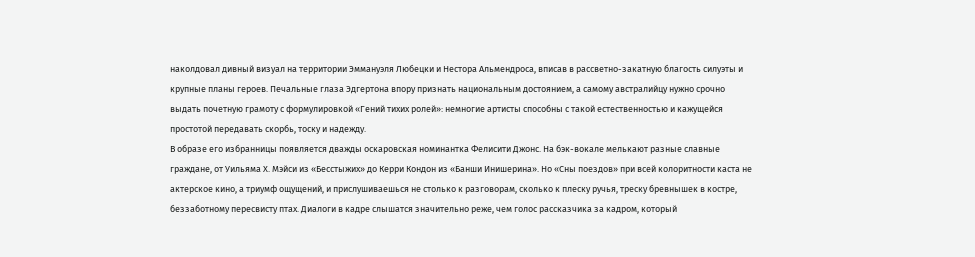наколдовал дивный визуал на территории Эммануэля Любецки и Нестора Альмендроса, вписав в рассветно-закатную благость силуэты и крупные планы героев. Печальные глаза Эдгертона впору признать национальным достоянием, а самому австралийцу нужно срочно выдать почетную грамоту с формулировкой «Гений тихих ролей»: немногие артисты способны с такой естественностью и кажущейся простотой передавать скорбь, тоску и надежду.
В образе его избранницы появляется дважды оскаровская номинантка Фелисити Джонс. На бэк-вокале мелькают разные славные граждане, от Уильяма Х. Мэйси из «Бесстыжих» до Керри Кондон из «Банши Инишерина». Но «Сны поездов» при всей колоритности каста не актерское кино, а триумф ощущений, и прислушиваешься не столько к разговорам, сколько к плеску ручья, треску бревнышек в костре, беззаботному пересвисту птах. Диалоги в кадре слышатся значительно реже, чем голос рассказчика за кадром, который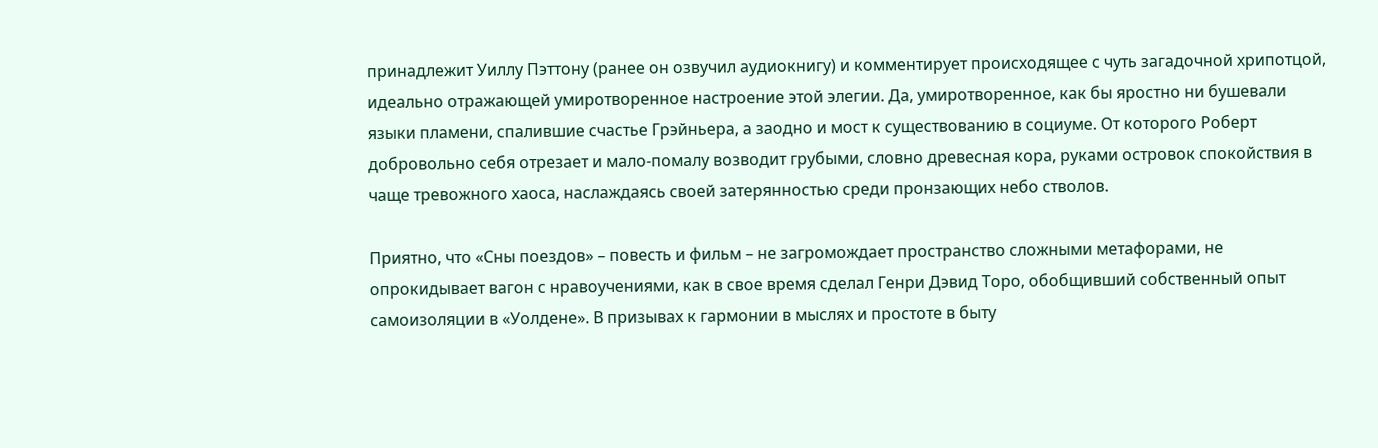принадлежит Уиллу Пэттону (ранее он озвучил аудиокнигу) и комментирует происходящее с чуть загадочной хрипотцой, идеально отражающей умиротворенное настроение этой элегии. Да, умиротворенное, как бы яростно ни бушевали языки пламени, спалившие счастье Грэйньера, а заодно и мост к существованию в социуме. От которого Роберт добровольно себя отрезает и мало-помалу возводит грубыми, словно древесная кора, руками островок спокойствия в чаще тревожного хаоса, наслаждаясь своей затерянностью среди пронзающих небо стволов.

Приятно, что «Сны поездов» – повесть и фильм – не загромождает пространство сложными метафорами, не опрокидывает вагон с нравоучениями, как в свое время сделал Генри Дэвид Торо, обобщивший собственный опыт самоизоляции в «Уолдене». В призывах к гармонии в мыслях и простоте в быту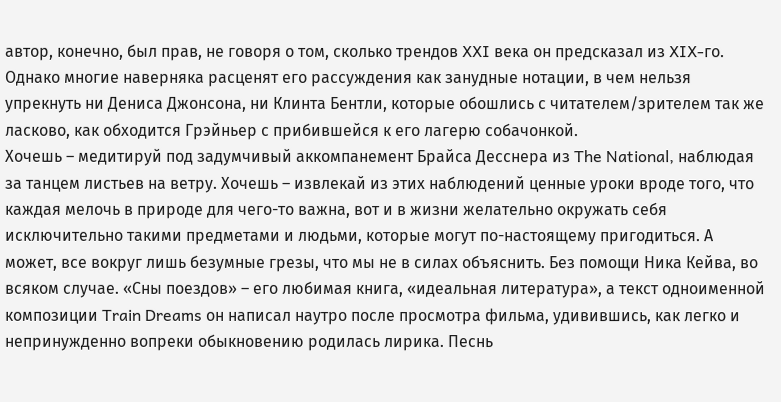автор, конечно, был прав, не говоря о том, сколько трендов XXI века он предсказал из XIX-го. Однако многие наверняка расценят его рассуждения как занудные нотации, в чем нельзя упрекнуть ни Дениса Джонсона, ни Клинта Бентли, которые обошлись с читателем/зрителем так же ласково, как обходится Грэйньер с прибившейся к его лагерю собачонкой.
Хочешь – медитируй под задумчивый аккомпанемент Брайса Десснера из The National, наблюдая за танцем листьев на ветру. Хочешь – извлекай из этих наблюдений ценные уроки вроде того, что каждая мелочь в природе для чего-то важна, вот и в жизни желательно окружать себя исключительно такими предметами и людьми, которые могут по-настоящему пригодиться. А может, все вокруг лишь безумные грезы, что мы не в силах объяснить. Без помощи Ника Кейва, во всяком случае. «Сны поездов» – его любимая книга, «идеальная литература», а текст одноименной композиции Train Dreams он написал наутро после просмотра фильма, удивившись, как легко и непринужденно вопреки обыкновению родилась лирика. Песнь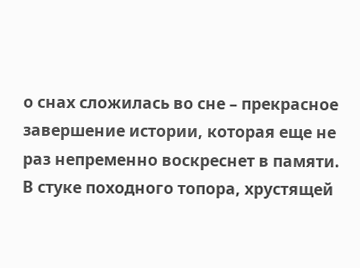о снах сложилась во сне – прекрасное завершение истории, которая еще не раз непременно воскреснет в памяти. В стуке походного топора, хрустящей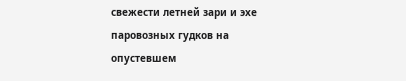свежести летней зари и эхе паровозных гудков на опустевшем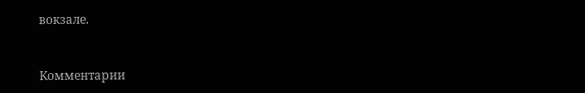вокзале.


Комментарии